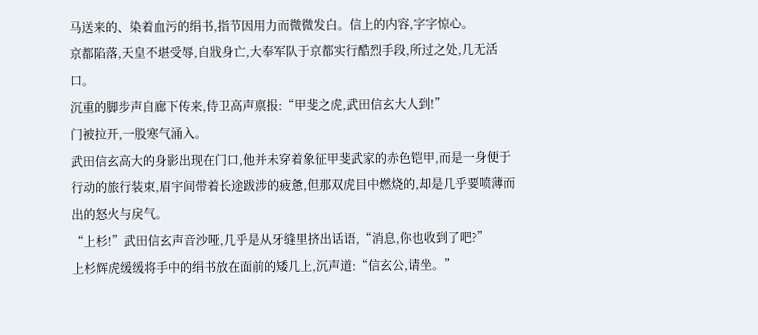马送来的、染着血污的绢书,指节因用力而微微发白。信上的内容,字字惊心。
京都陷落,天皇不堪受辱,自戕身亡,大奉军队于京都实行酷烈手段,所过之处,几无活口。
沉重的脚步声自廊下传来,侍卫高声禀报:“甲斐之虎,武田信玄大人到!”
门被拉开,一股寒气涌入。
武田信玄高大的身影出现在门口,他并未穿着象征甲斐武家的赤色铠甲,而是一身便于行动的旅行装束,眉宇间带着长途跋涉的疲惫,但那双虎目中燃烧的,却是几乎要喷薄而出的怒火与戾气。
“上杉!”武田信玄声音沙哑,几乎是从牙缝里挤出话语,“消息,你也收到了吧?”
上杉辉虎缓缓将手中的绢书放在面前的矮几上,沉声道:“信玄公,请坐。”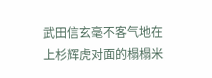武田信玄毫不客气地在上杉辉虎对面的榻榻米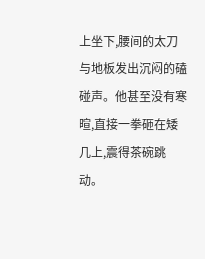上坐下,腰间的太刀与地板发出沉闷的磕碰声。他甚至没有寒暄,直接一拳砸在矮几上,震得茶碗跳动。